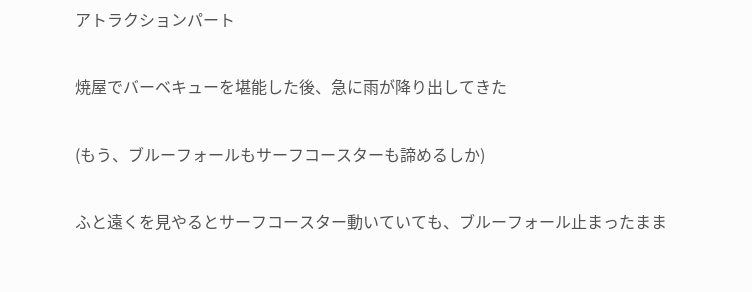アトラクションパート

焼屋でバーベキューを堪能した後、急に雨が降り出してきた

(もう、ブルーフォールもサーフコースターも諦めるしか)

ふと遠くを見やるとサーフコースター動いていても、ブルーフォール止まったまま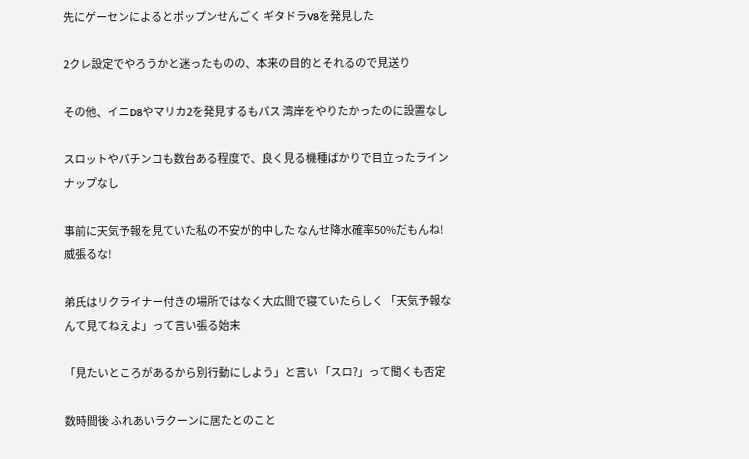先にゲーセンによるとポップンせんごく ギタドラV8を発見した

2クレ設定でやろうかと迷ったものの、本来の目的とそれるので見送り

その他、イニD8やマリカ2を発見するもパス 湾岸をやりたかったのに設置なし

スロットやパチンコも数台ある程度で、良く見る機種ばかりで目立ったラインナップなし

事前に天気予報を見ていた私の不安が的中した なんせ降水確率50%だもんね! 威張るな!

弟氏はリクライナー付きの場所ではなく大広間で寝ていたらしく 「天気予報なんて見てねえよ」って言い張る始末

「見たいところがあるから別行動にしよう」と言い 「スロ?」って聞くも否定

数時間後 ふれあいラクーンに居たとのこと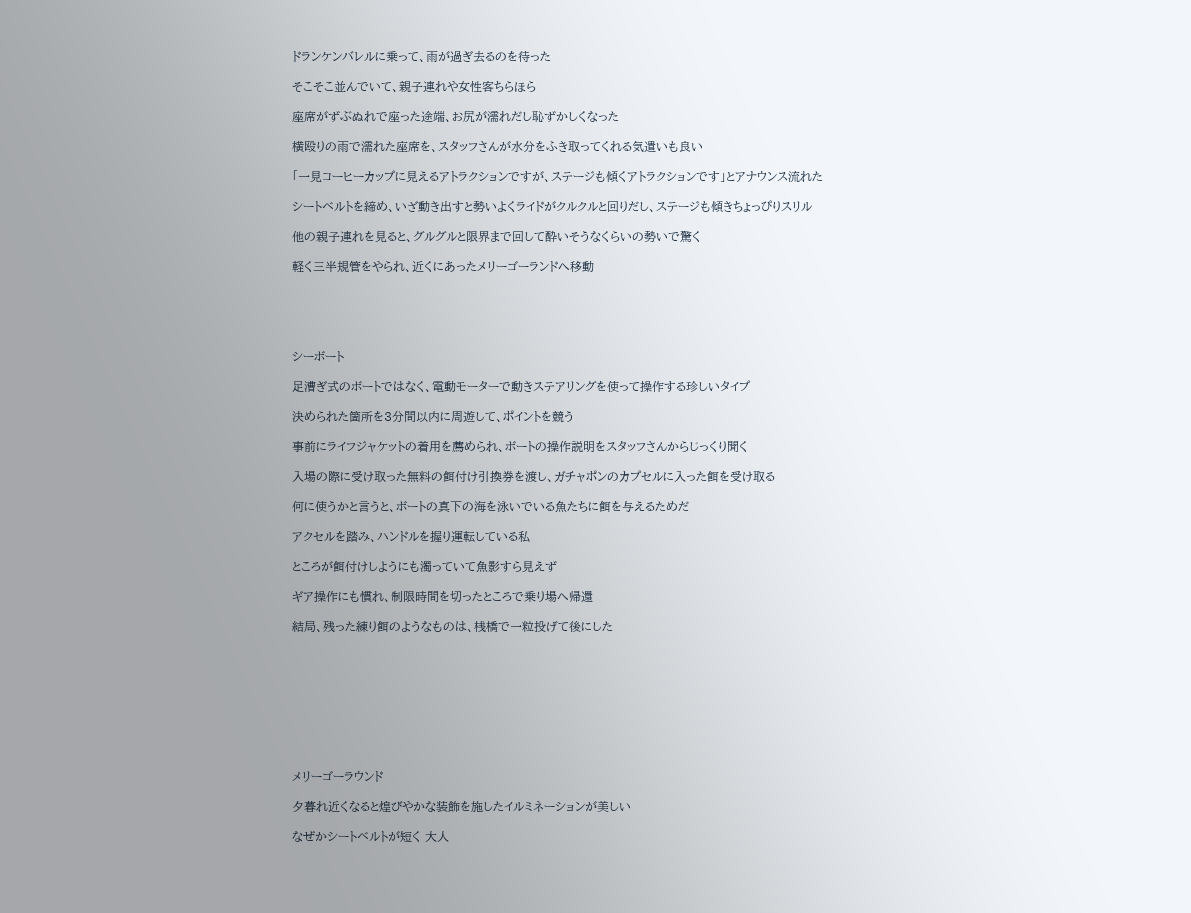ドランケンバレルに乗って、雨が過ぎ去るのを待った

そこそこ並んでいて、親子連れや女性客ちらほら

座席がずぶぬれで座った途端、お尻が濡れだし恥ずかしくなった

横殴りの雨で濡れた座席を、スタッフさんが水分をふき取ってくれる気遣いも良い

「一見コーヒーカップに見えるアトラクションですが、ステージも傾くアトラクションです」とアナウンス流れた

シートベルトを締め、いざ動き出すと勢いよくライドがクルクルと回りだし、ステージも傾きちょっぴりスリル

他の親子連れを見ると、グルグルと限界まで回して酔いそうなくらいの勢いで驚く

軽く三半規管をやられ、近くにあったメリーゴーランドへ移動





シーボート

足漕ぎ式のボートではなく、電動モーターで動きステアリングを使って操作する珍しいタイプ

決められた箇所を3分間以内に周遊して、ポイントを競う

事前にライフジャケットの着用を薦められ、ボートの操作説明をスタッフさんからじっくり聞く

入場の際に受け取った無料の餌付け引換券を渡し、ガチャポンのカプセルに入った餌を受け取る

何に使うかと言うと、ボートの真下の海を泳いでいる魚たちに餌を与えるためだ

アクセルを踏み、ハンドルを握り運転している私

ところが餌付けしようにも濁っていて魚影すら見えず

ギア操作にも慣れ、制限時間を切ったところで乗り場へ帰還

結局、残った練り餌のようなものは、桟橋で一粒投げて後にした









メリーゴーラウンド

夕暮れ近くなると煌びやかな装飾を施したイルミネーションが美しい

なぜかシートベルトが短く 大人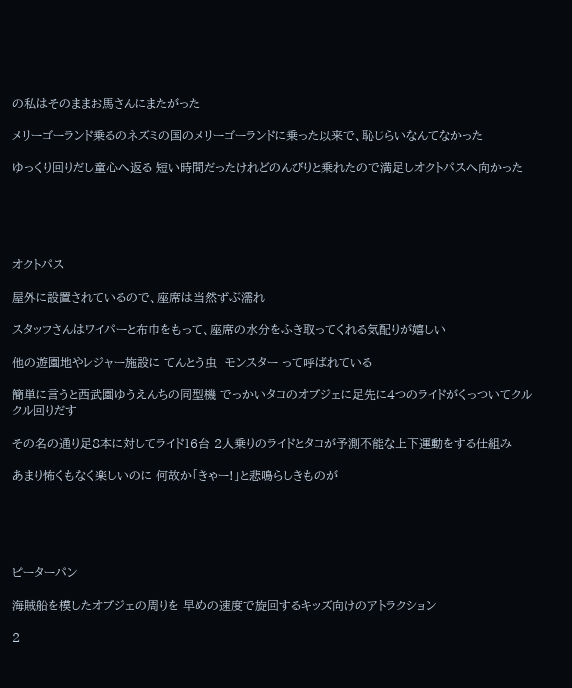の私はそのままお馬さんにまたがった

メリーゴーランド乗るのネズミの国のメリーゴーランドに乗った以来で、恥じらいなんてなかった

ゆっくり回りだし童心へ返る 短い時間だったけれどのんびりと乗れたので満足しオクトパスへ向かった





オクトパス

屋外に設置されているので、座席は当然ずぶ濡れ

スタッフさんはワイパーと布巾をもって、座席の水分をふき取ってくれる気配りが嬉しい

他の遊園地やレジャー施設に てんとう虫  モンスター って呼ばれている

簡単に言うと西武園ゆうえんちの同型機 でっかいタコのオブジェに足先に4つのライドがくっついてクルクル回りだす

その名の通り足8本に対してライド16台 2人乗りのライドとタコが予測不能な上下運動をする仕組み

あまり怖くもなく楽しいのに 何故か「きゃー!」と悲鳴らしきものが





ピーターパン

海賊船を模したオブジェの周りを 早めの速度で旋回するキッズ向けのアトラクション

2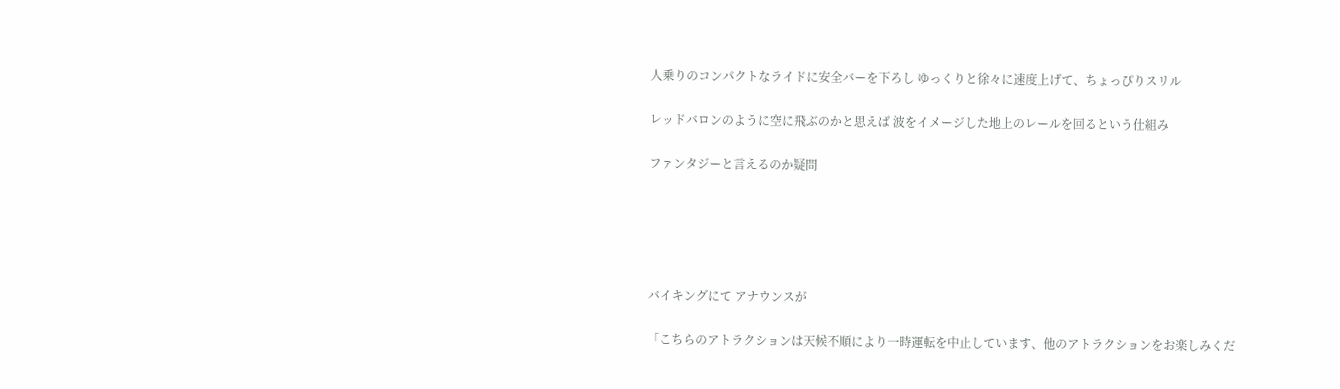人乗りのコンパクトなライドに安全バーを下ろし ゆっくりと徐々に速度上げて、ちょっぴりスリル

レッドバロンのように空に飛ぶのかと思えば 波をイメージした地上のレールを回るという仕組み

ファンタジーと言えるのか疑問





バイキングにて アナウンスが

「こちらのアトラクションは天候不順により一時運転を中止しています、他のアトラクションをお楽しみくだ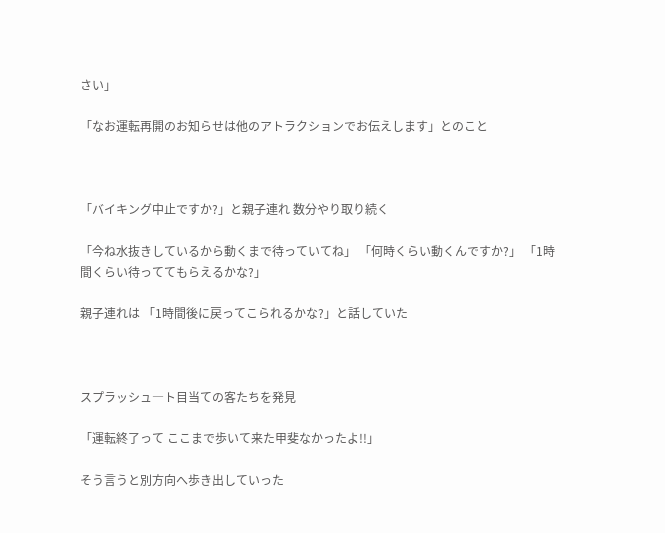さい」

「なお運転再開のお知らせは他のアトラクションでお伝えします」とのこと



「バイキング中止ですか?」と親子連れ 数分やり取り続く

「今ね水抜きしているから動くまで待っていてね」 「何時くらい動くんですか?」 「1時間くらい待っててもらえるかな?」

親子連れは 「1時間後に戻ってこられるかな?」と話していた



スプラッシュ―ト目当ての客たちを発見

「運転終了って ここまで歩いて来た甲斐なかったよ!!」

そう言うと別方向へ歩き出していった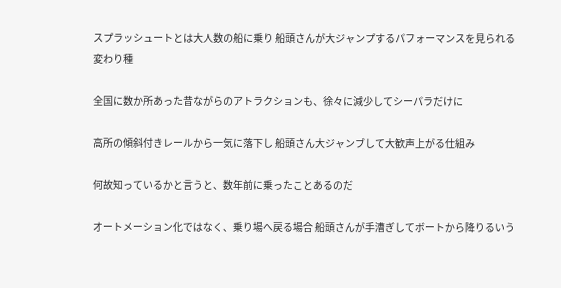スプラッシュートとは大人数の船に乗り 船頭さんが大ジャンプするパフォーマンスを見られる変わり種

全国に数か所あった昔ながらのアトラクションも、徐々に減少してシーパラだけに

高所の傾斜付きレールから一気に落下し 船頭さん大ジャンブして大歓声上がる仕組み

何故知っているかと言うと、数年前に乗ったことあるのだ

オートメーション化ではなく、乗り場へ戻る場合 船頭さんが手漕ぎしてボートから降りるいう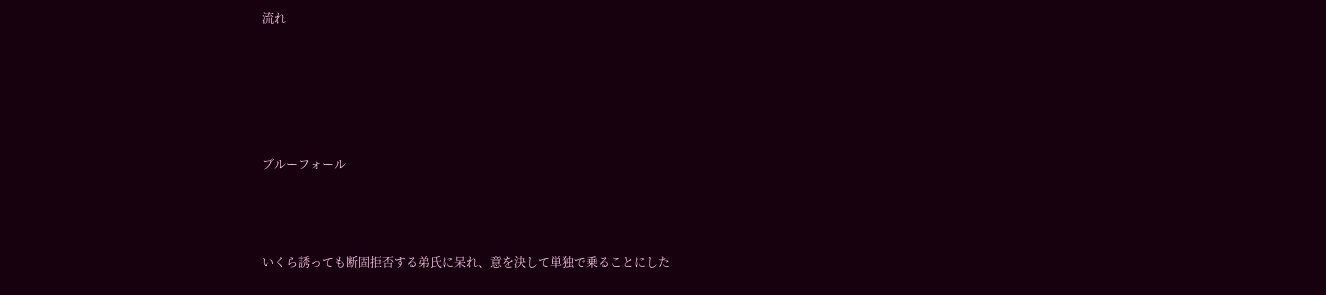流れ





ブルーフォール



いくら誘っても断固拒否する弟氏に呆れ、意を決して単独で乗ることにした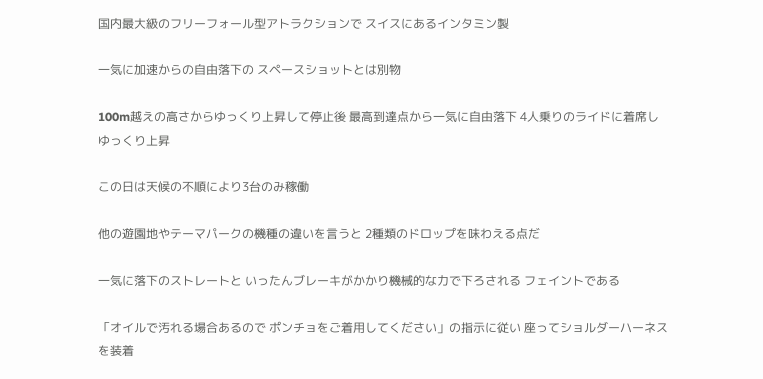国内最大級のフリーフォール型アトラクションで スイスにあるインタミン製

一気に加速からの自由落下の スペースショットとは別物

100m越えの高さからゆっくり上昇して停止後 最高到達点から一気に自由落下 4人乗りのライドに着席しゆっくり上昇

この日は天候の不順により3台のみ稼働

他の遊園地やテーマパークの機種の違いを言うと 2種類のドロップを味わえる点だ

一気に落下のストレートと いったんブレーキがかかり機械的な力で下ろされる フェイントである

「オイルで汚れる場合あるので ポンチョをご着用してください」の指示に従い 座ってショルダーハーネスを装着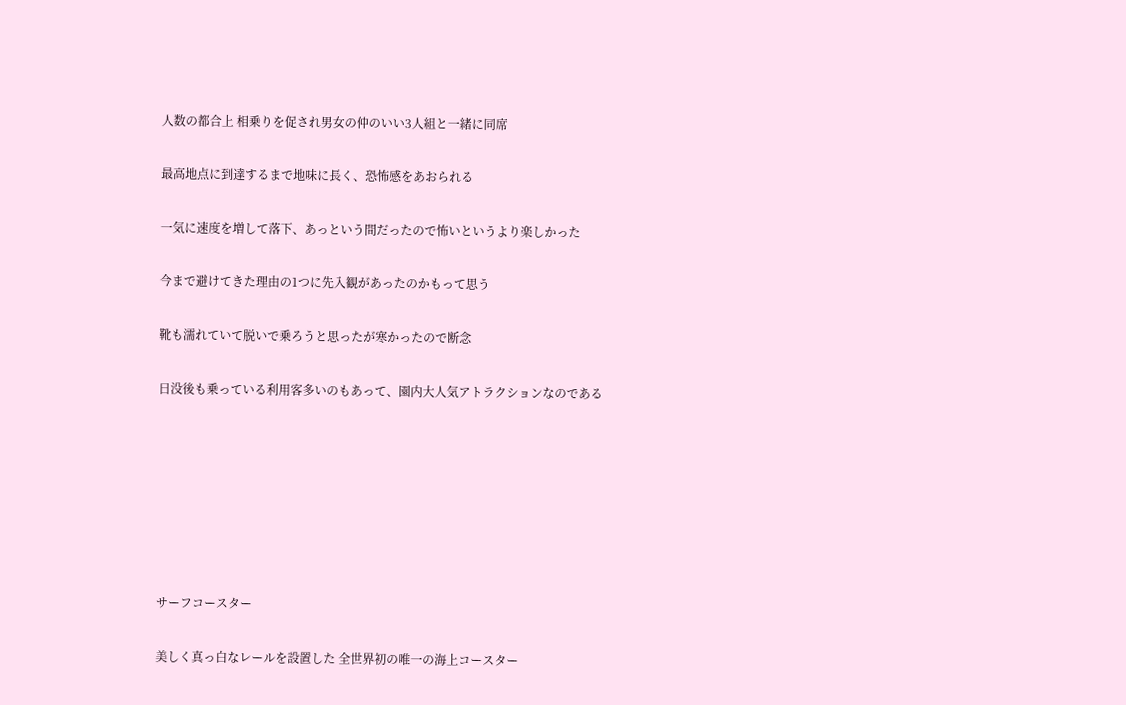人数の都合上 相乗りを促され男女の仲のいい3人組と一緒に同席

最高地点に到達するまで地味に長く、恐怖感をあおられる

一気に速度を増して落下、あっという間だったので怖いというより楽しかった

今まで避けてきた理由の1つに先入観があったのかもって思う

靴も濡れていて脱いで乗ろうと思ったが寒かったので断念

日没後も乗っている利用客多いのもあって、園内大人気アトラクションなのである







サーフコースター

美しく真っ白なレールを設置した 全世界初の唯一の海上コースター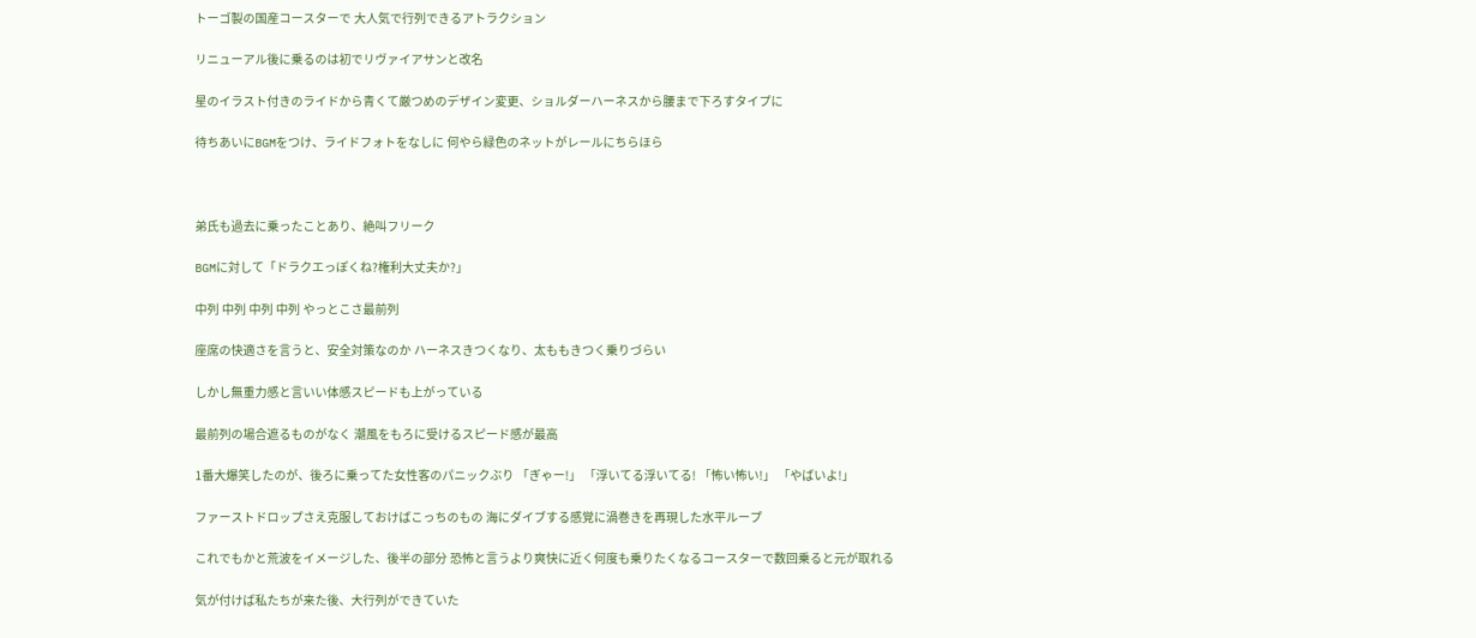トーゴ製の国産コースターで 大人気で行列できるアトラクション

リニューアル後に乗るのは初でリヴァイアサンと改名

星のイラスト付きのライドから青くて厳つめのデザイン変更、ショルダーハーネスから腰まで下ろすタイプに

待ちあいにBGMをつけ、ライドフォトをなしに 何やら緑色のネットがレールにちらほら



弟氏も過去に乗ったことあり、絶叫フリーク

BGMに対して「ドラクエっぽくね?権利大丈夫か?」

中列 中列 中列 中列 やっとこさ最前列

座席の快適さを言うと、安全対策なのか ハーネスきつくなり、太ももきつく乗りづらい

しかし無重力感と言いい体感スピードも上がっている

最前列の場合遮るものがなく 潮風をもろに受けるスピード感が最高

1番大爆笑したのが、後ろに乗ってた女性客のパニックぶり 「ぎゃー!」 「浮いてる浮いてる! 「怖い怖い!」 「やばいよ!」

ファーストドロップさえ克服しておけばこっちのもの 海にダイブする感覚に渦巻きを再現した水平ループ

これでもかと荒波をイメージした、後半の部分 恐怖と言うより爽快に近く何度も乗りたくなるコースターで数回乗ると元が取れる

気が付けば私たちが来た後、大行列ができていた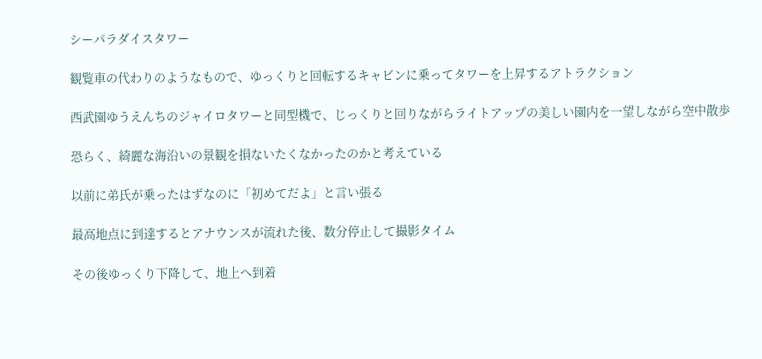シーパラダイスタワー

観覧車の代わりのようなもので、ゆっくりと回転するキャビンに乗ってタワーを上昇するアトラクション

西武園ゆうえんちのジャイロタワーと同型機で、じっくりと回りながらライトアップの美しい園内を一望しながら空中散歩

恐らく、綺麗な海沿いの景観を損ないたくなかったのかと考えている

以前に弟氏が乗ったはずなのに「初めてだよ」と言い張る

最高地点に到達するとアナウンスが流れた後、数分停止して撮影タイム

その後ゆっくり下降して、地上へ到着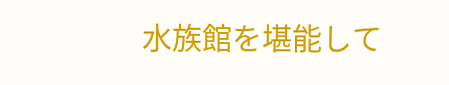水族館を堪能して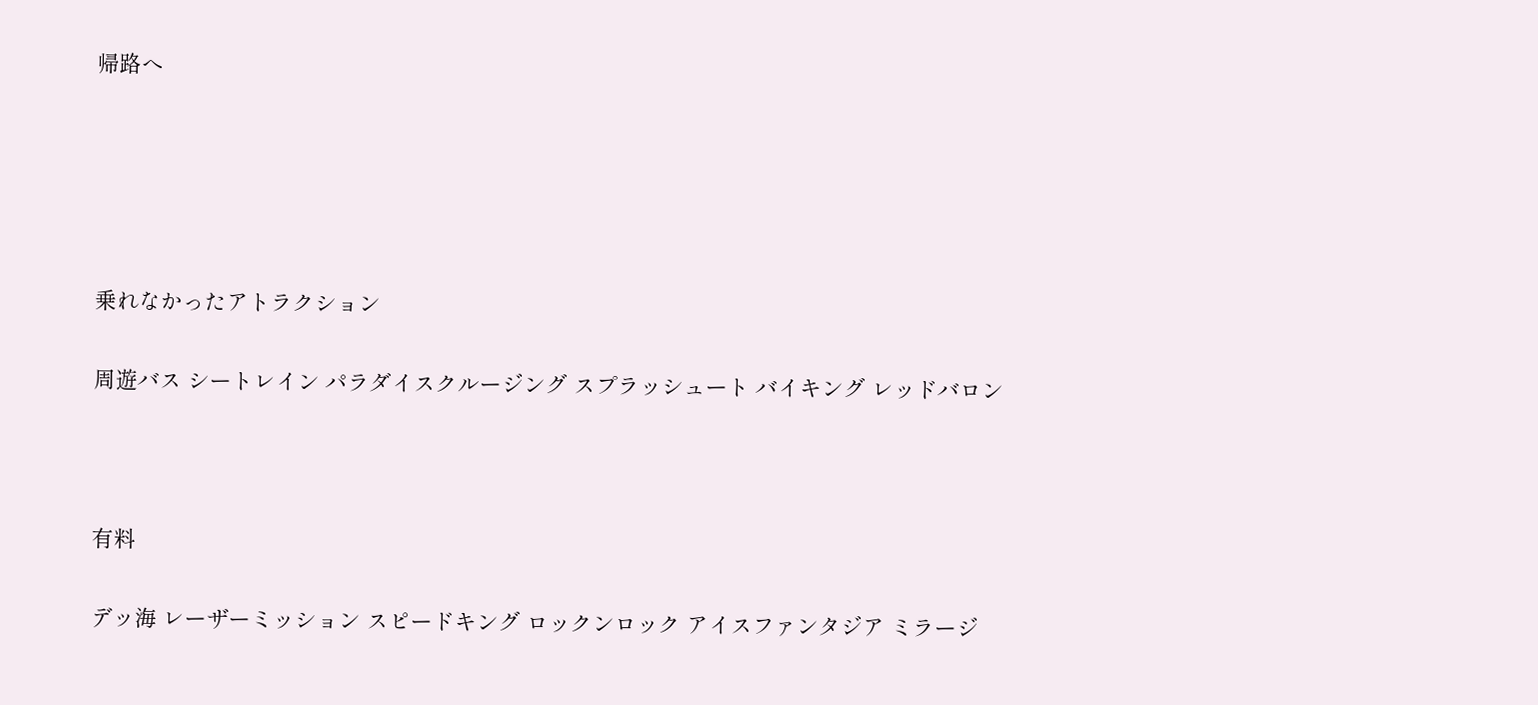帰路へ





乗れなかったアトラクション

周遊バス シートレイン パラダイスクルージング スプラッシュート バイキング レッドバロン



有料

デッ海 レーザーミッション スピードキング ロックンロック アイスファンタジア ミラージ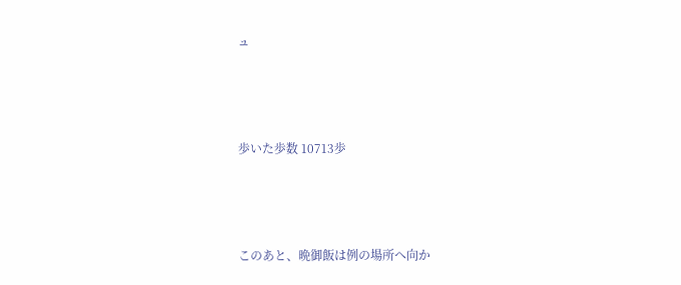ュ



歩いた歩数 10713歩



このあと、晩御飯は例の場所へ向か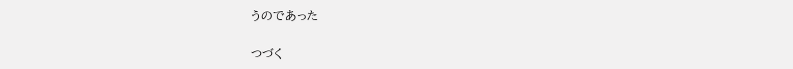うのであった

つづく